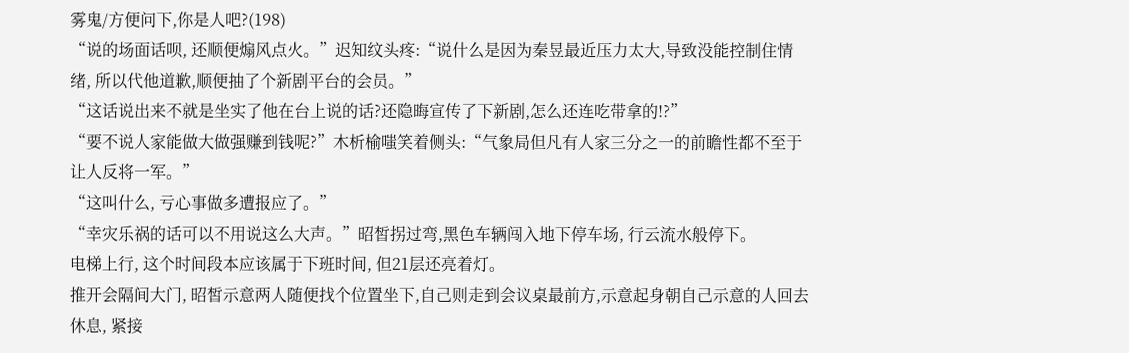雾鬼/方便问下,你是人吧?(198)
“说的场面话呗, 还顺便煽风点火。”迟知纹头疼:“说什么是因为秦昱最近压力太大,导致没能控制住情绪, 所以代他道歉,顺便抽了个新剧平台的会员。”
“这话说出来不就是坐实了他在台上说的话?还隐晦宣传了下新剧,怎么还连吃带拿的!?”
“要不说人家能做大做强赚到钱呢?”木析榆嗤笑着侧头:“气象局但凡有人家三分之一的前瞻性都不至于让人反将一军。”
“这叫什么, 亏心事做多遭报应了。”
“幸灾乐祸的话可以不用说这么大声。”昭皙拐过弯,黑色车辆闯入地下停车场, 行云流水般停下。
电梯上行, 这个时间段本应该属于下班时间, 但21层还亮着灯。
推开会隔间大门, 昭皙示意两人随便找个位置坐下,自己则走到会议桌最前方,示意起身朝自己示意的人回去休息, 紧接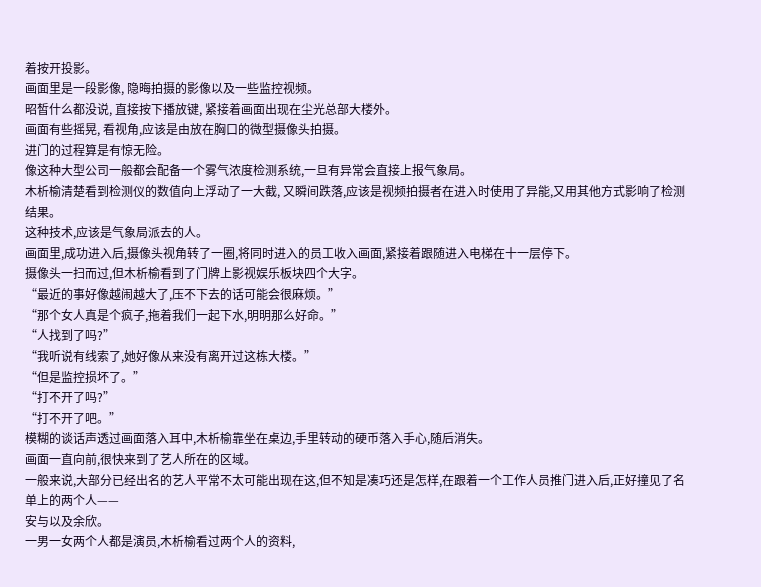着按开投影。
画面里是一段影像, 隐晦拍摄的影像以及一些监控视频。
昭皙什么都没说, 直接按下播放键, 紧接着画面出现在尘光总部大楼外。
画面有些摇晃, 看视角,应该是由放在胸口的微型摄像头拍摄。
进门的过程算是有惊无险。
像这种大型公司一般都会配备一个雾气浓度检测系统,一旦有异常会直接上报气象局。
木析榆清楚看到检测仪的数值向上浮动了一大截, 又瞬间跌落,应该是视频拍摄者在进入时使用了异能,又用其他方式影响了检测结果。
这种技术,应该是气象局派去的人。
画面里,成功进入后,摄像头视角转了一圈,将同时进入的员工收入画面,紧接着跟随进入电梯在十一层停下。
摄像头一扫而过,但木析榆看到了门牌上影视娱乐板块四个大字。
“最近的事好像越闹越大了,压不下去的话可能会很麻烦。”
“那个女人真是个疯子,拖着我们一起下水,明明那么好命。”
“人找到了吗?”
“我听说有线索了,她好像从来没有离开过这栋大楼。”
“但是监控损坏了。”
“打不开了吗?”
“打不开了吧。”
模糊的谈话声透过画面落入耳中,木析榆靠坐在桌边,手里转动的硬币落入手心,随后消失。
画面一直向前,很快来到了艺人所在的区域。
一般来说,大部分已经出名的艺人平常不太可能出现在这,但不知是凑巧还是怎样,在跟着一个工作人员推门进入后,正好撞见了名单上的两个人——
安与以及余欣。
一男一女两个人都是演员,木析榆看过两个人的资料,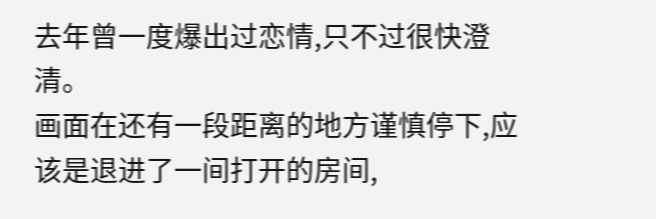去年曾一度爆出过恋情,只不过很快澄清。
画面在还有一段距离的地方谨慎停下,应该是退进了一间打开的房间,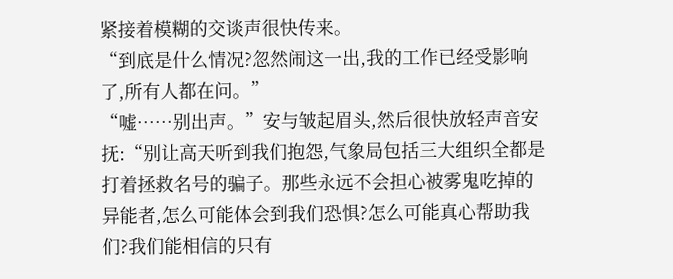紧接着模糊的交谈声很快传来。
“到底是什么情况?忽然闹这一出,我的工作已经受影响了,所有人都在问。”
“嘘……别出声。”安与皱起眉头,然后很快放轻声音安抚:“别让高天听到我们抱怨,气象局包括三大组织全都是打着拯救名号的骗子。那些永远不会担心被雾鬼吃掉的异能者,怎么可能体会到我们恐惧?怎么可能真心帮助我们?我们能相信的只有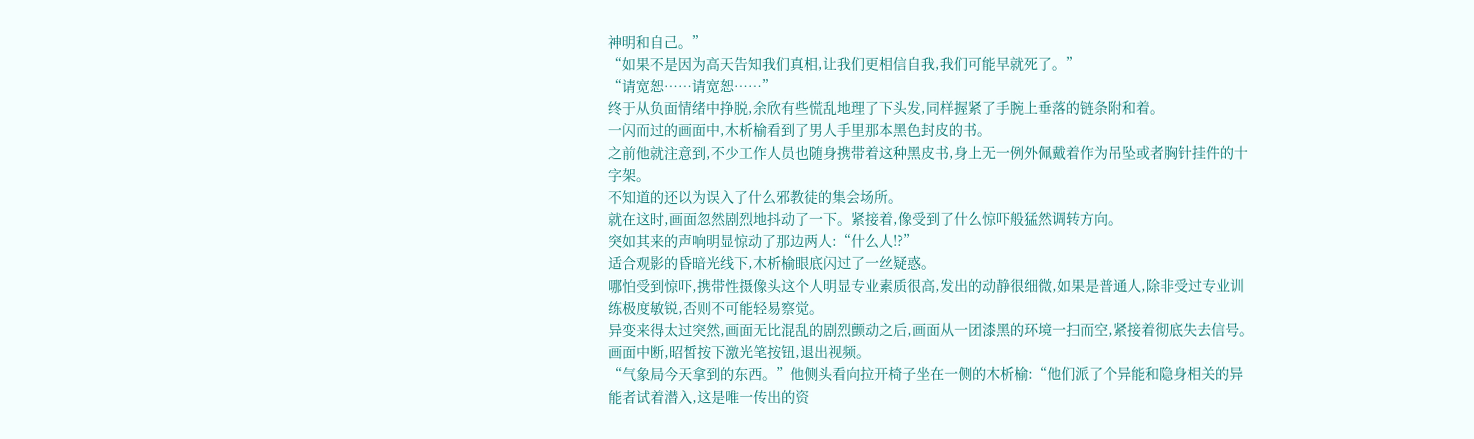神明和自己。”
“如果不是因为高天告知我们真相,让我们更相信自我,我们可能早就死了。”
“请宽恕……请宽恕……”
终于从负面情绪中挣脱,余欣有些慌乱地理了下头发,同样握紧了手腕上垂落的链条附和着。
一闪而过的画面中,木析榆看到了男人手里那本黑色封皮的书。
之前他就注意到,不少工作人员也随身携带着这种黑皮书,身上无一例外佩戴着作为吊坠或者胸针挂件的十字架。
不知道的还以为误入了什么邪教徒的集会场所。
就在这时,画面忽然剧烈地抖动了一下。紧接着,像受到了什么惊吓般猛然调转方向。
突如其来的声响明显惊动了那边两人:“什么人!?”
适合观影的昏暗光线下,木析榆眼底闪过了一丝疑惑。
哪怕受到惊吓,携带性摄像头这个人明显专业素质很高,发出的动静很细微,如果是普通人,除非受过专业训练极度敏锐,否则不可能轻易察觉。
异变来得太过突然,画面无比混乱的剧烈颤动之后,画面从一团漆黑的环境一扫而空,紧接着彻底失去信号。
画面中断,昭皙按下激光笔按钮,退出视频。
“气象局今天拿到的东西。”他侧头看向拉开椅子坐在一侧的木析榆:“他们派了个异能和隐身相关的异能者试着潜入,这是唯一传出的资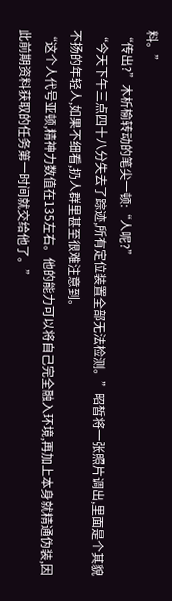料。”
“传出?”木析榆转动的笔尖一顿:“人呢?”
“今天下午三点四十八分失去了踪迹,所有定位装置全部无法检测。”昭皙将一张照片调出,里面是个其貌不扬的年轻人,如果不细看,扔人群里甚至很难注意到。
“这个人代号亚顿,精神力数值在135左右。他的能力可以将自己完全融入环境,再加上本身就精通伪装,因此前期资料获取的任务第一时间就交给他了。”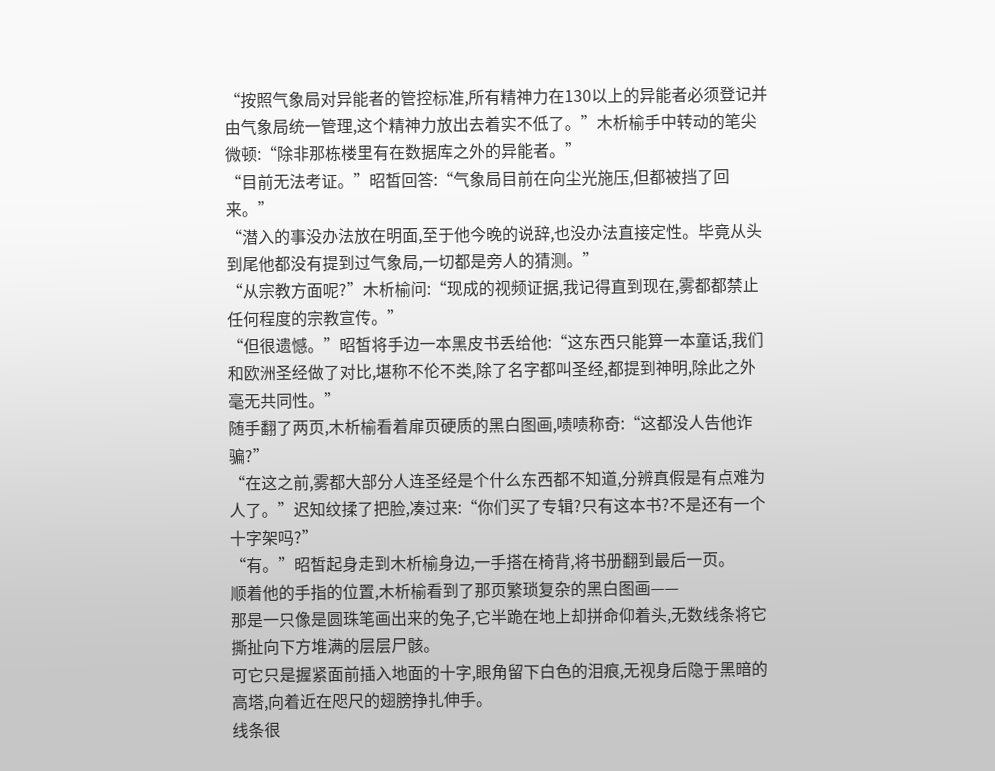“按照气象局对异能者的管控标准,所有精神力在130以上的异能者必须登记并由气象局统一管理,这个精神力放出去着实不低了。”木析榆手中转动的笔尖微顿:“除非那栋楼里有在数据库之外的异能者。”
“目前无法考证。”昭皙回答:“气象局目前在向尘光施压,但都被挡了回来。”
“潜入的事没办法放在明面,至于他今晚的说辞,也没办法直接定性。毕竟从头到尾他都没有提到过气象局,一切都是旁人的猜测。”
“从宗教方面呢?”木析榆问:“现成的视频证据,我记得直到现在,雾都都禁止任何程度的宗教宣传。”
“但很遗憾。”昭皙将手边一本黑皮书丢给他:“这东西只能算一本童话,我们和欧洲圣经做了对比,堪称不伦不类,除了名字都叫圣经,都提到神明,除此之外毫无共同性。”
随手翻了两页,木析榆看着扉页硬质的黑白图画,啧啧称奇:“这都没人告他诈骗?”
“在这之前,雾都大部分人连圣经是个什么东西都不知道,分辨真假是有点难为人了。”迟知纹揉了把脸,凑过来:“你们买了专辑?只有这本书?不是还有一个十字架吗?”
“有。”昭皙起身走到木析榆身边,一手搭在椅背,将书册翻到最后一页。
顺着他的手指的位置,木析榆看到了那页繁琐复杂的黑白图画——
那是一只像是圆珠笔画出来的兔子,它半跪在地上却拼命仰着头,无数线条将它撕扯向下方堆满的层层尸骸。
可它只是握紧面前插入地面的十字,眼角留下白色的泪痕,无视身后隐于黑暗的高塔,向着近在咫尺的翅膀挣扎伸手。
线条很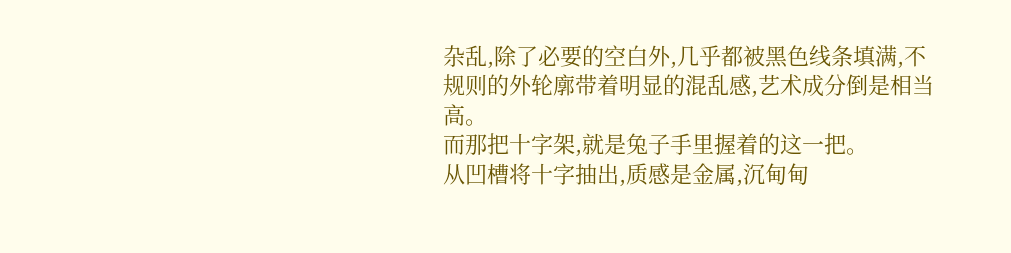杂乱,除了必要的空白外,几乎都被黑色线条填满,不规则的外轮廓带着明显的混乱感,艺术成分倒是相当高。
而那把十字架,就是兔子手里握着的这一把。
从凹槽将十字抽出,质感是金属,沉甸甸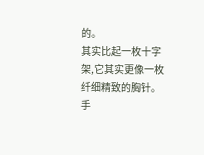的。
其实比起一枚十字架,它其实更像一枚纤细精致的胸针。
手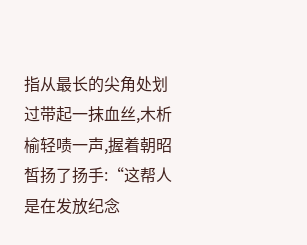指从最长的尖角处划过带起一抹血丝,木析榆轻啧一声,握着朝昭皙扬了扬手:“这帮人是在发放纪念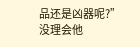品还是凶器呢?”
没理会他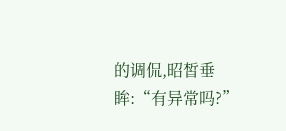的调侃,昭皙垂眸:“有异常吗?”